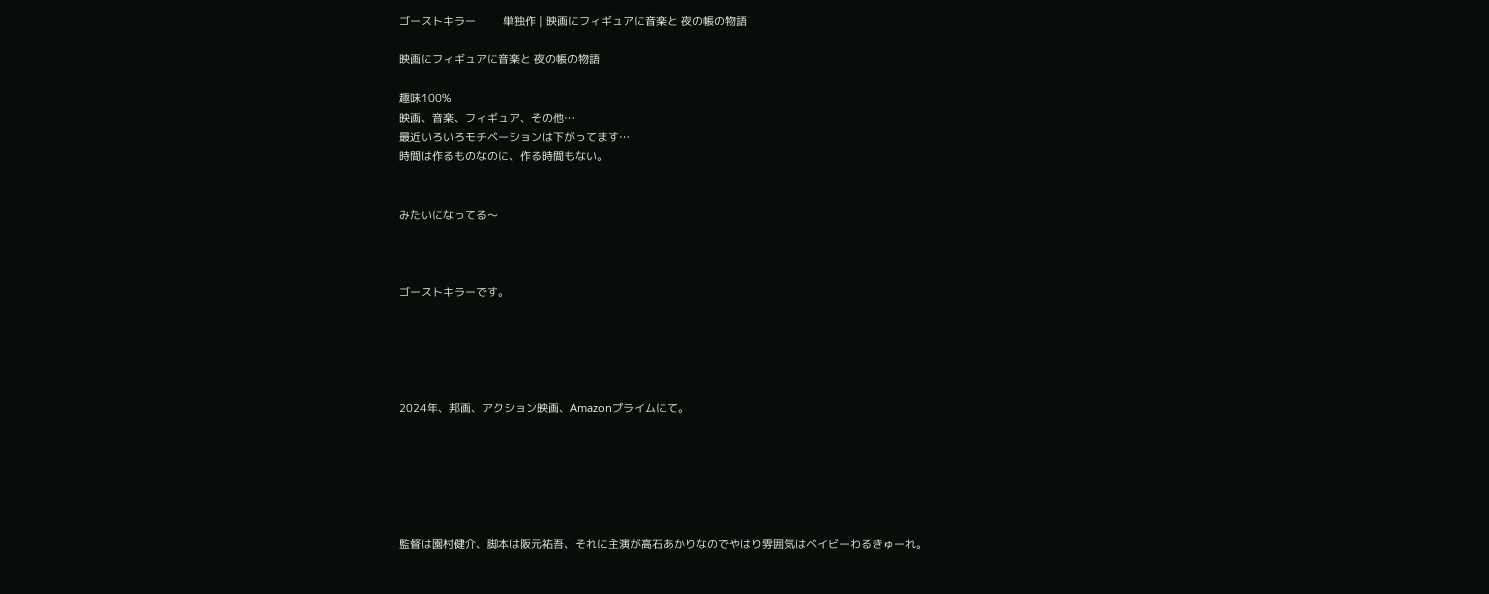ゴーストキラー         単独作 | 映画にフィギュアに音楽と 夜の帳の物語

映画にフィギュアに音楽と 夜の帳の物語

趣味100%
映画、音楽、フィギュア、その他…
最近いろいろモチベーションは下がってます…
時間は作るものなのに、作る時間もない。


みたいになってる〜



ゴーストキラーです。





2024年、邦画、アクション映画、Amazonプライムにて。






監督は園村健介、脚本は阪元祐吾、それに主演が高石あかりなのでやはり雰囲気はベイビーわるきゅーれ。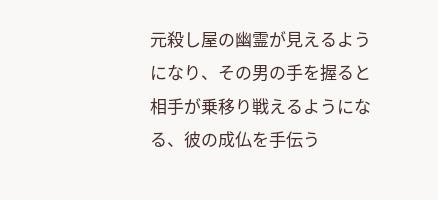元殺し屋の幽霊が見えるようになり、その男の手を握ると相手が乗移り戦えるようになる、彼の成仏を手伝う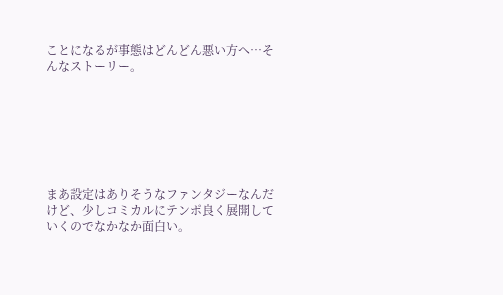ことになるが事態はどんどん悪い方へ…そんなストーリー。







まあ設定はありそうなファンタジーなんだけど、少しコミカルにテンポ良く展開していくのでなかなか面白い。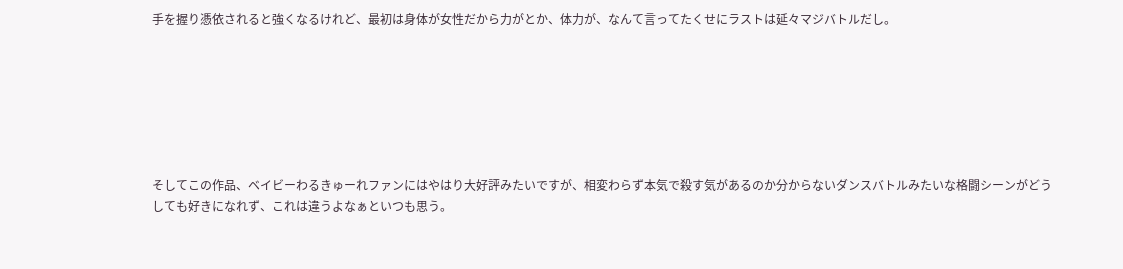手を握り憑依されると強くなるけれど、最初は身体が女性だから力がとか、体力が、なんて言ってたくせにラストは延々マジバトルだし。







そしてこの作品、ベイビーわるきゅーれファンにはやはり大好評みたいですが、相変わらず本気で殺す気があるのか分からないダンスバトルみたいな格闘シーンがどうしても好きになれず、これは違うよなぁといつも思う。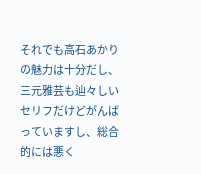それでも高石あかりの魅力は十分だし、三元雅芸も辿々しいセリフだけどがんばっていますし、総合的には悪く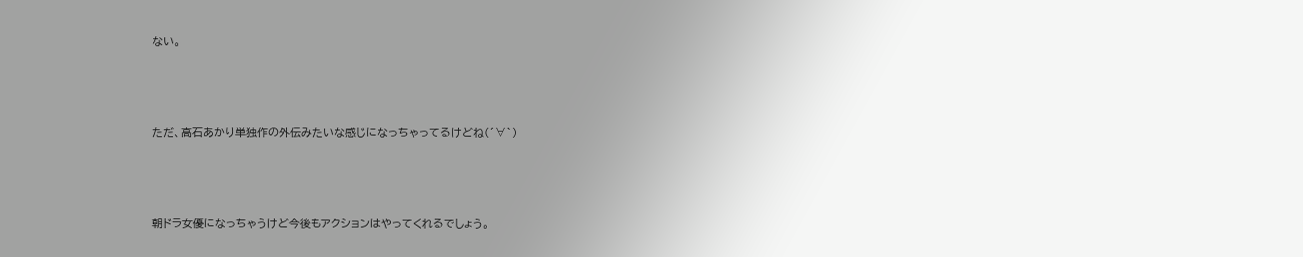ない。






ただ、高石あかり単独作の外伝みたいな感じになっちゃってるけどね(´∀`)






朝ドラ女優になっちゃうけど今後もアクションはやってくれるでしょう。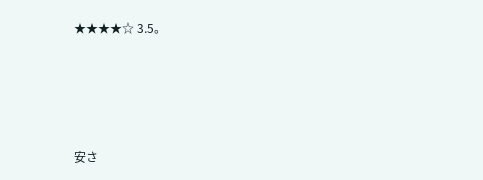★★★★☆ 3.5。




安さ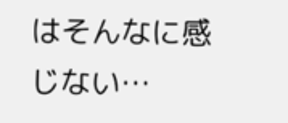はそんなに感じない…